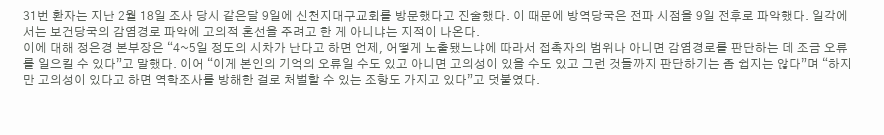31번 환자는 지난 2월 18일 조사 당시 같은달 9일에 신천지대구교회를 방문했다고 진술했다. 이 때문에 방역당국은 전파 시점을 9일 전후로 파악했다. 일각에서는 보건당국의 감염경로 파악에 고의적 혼선을 주려고 한 게 아니냐는 지적이 나온다.
이에 대해 정은경 본부장은 “4~5일 정도의 시차가 난다고 하면 언제, 어떻게 노출됐느냐에 따라서 접촉자의 범위나 아니면 감염경로를 판단하는 데 조금 오류를 일으킬 수 있다”고 말했다. 이어 “이게 본인의 기억의 오류일 수도 있고 아니면 고의성이 있을 수도 있고 그런 것들까지 판단하기는 좀 쉽지는 않다”며 “하지만 고의성이 있다고 하면 역학조사를 방해한 걸로 처벌할 수 있는 조항도 가지고 있다”고 덧붙였다.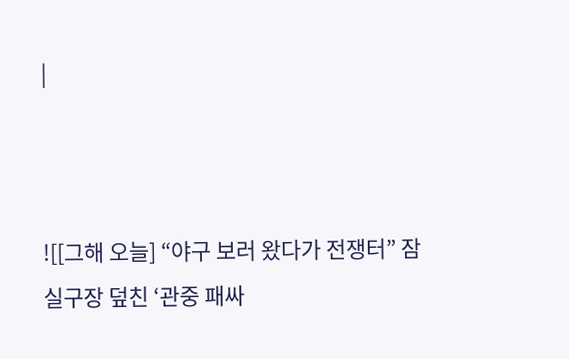|



![[그해 오늘] “야구 보러 왔다가 전쟁터” 잠실구장 덮친 ‘관중 패싸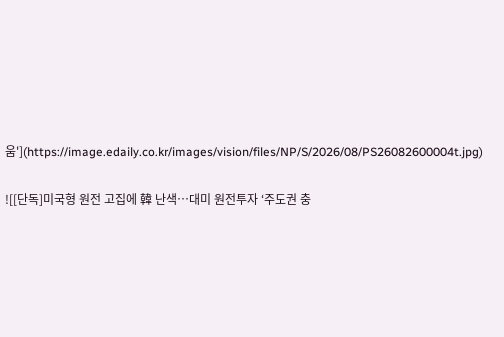움'](https://image.edaily.co.kr/images/vision/files/NP/S/2026/08/PS26082600004t.jpg)

![[단독]미국형 원전 고집에 韓 난색…대미 원전투자 ‘주도권 충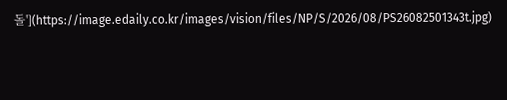돌'](https://image.edaily.co.kr/images/vision/files/NP/S/2026/08/PS26082501343t.jpg)